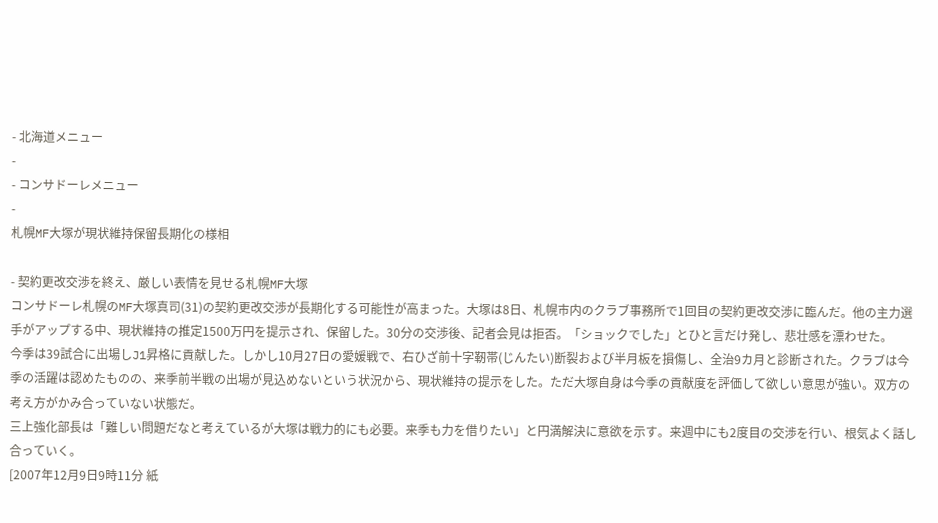- 北海道メニュー
-
- コンサドーレメニュー
-
札幌MF大塚が現状維持保留長期化の様相

- 契約更改交渉を終え、厳しい表情を見せる札幌MF大塚
コンサドーレ札幌のMF大塚真司(31)の契約更改交渉が長期化する可能性が高まった。大塚は8日、札幌市内のクラブ事務所で1回目の契約更改交渉に臨んだ。他の主力選手がアップする中、現状維持の推定1500万円を提示され、保留した。30分の交渉後、記者会見は拒否。「ショックでした」とひと言だけ発し、悲壮感を漂わせた。
今季は39試合に出場しJ1昇格に貢献した。しかし10月27日の愛媛戦で、右ひざ前十字靭帯(じんたい)断裂および半月板を損傷し、全治9カ月と診断された。クラブは今季の活躍は認めたものの、来季前半戦の出場が見込めないという状況から、現状維持の提示をした。ただ大塚自身は今季の貢献度を評価して欲しい意思が強い。双方の考え方がかみ合っていない状態だ。
三上強化部長は「難しい問題だなと考えているが大塚は戦力的にも必要。来季も力を借りたい」と円満解決に意欲を示す。来週中にも2度目の交渉を行い、根気よく話し合っていく。
[2007年12月9日9時11分 紙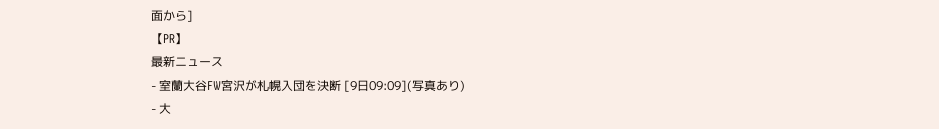面から]
【PR】
最新ニュース
- 室蘭大谷FW宮沢が札幌入団を決断 [9日09:09](写真あり)
- 大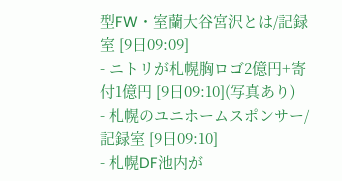型FW・室蘭大谷宮沢とは/記録室 [9日09:09]
- ニトリが札幌胸ロゴ2億円+寄付1億円 [9日09:10](写真あり)
- 札幌のユニホームスポンサー/記録室 [9日09:10]
- 札幌DF池内が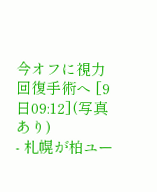今オフに視力回復手術へ [9日09:12](写真あり)
- 札幌が柏ユー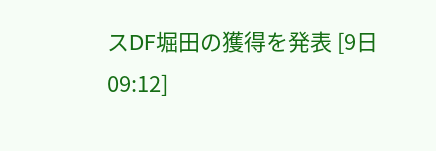スDF堀田の獲得を発表 [9日09:12]